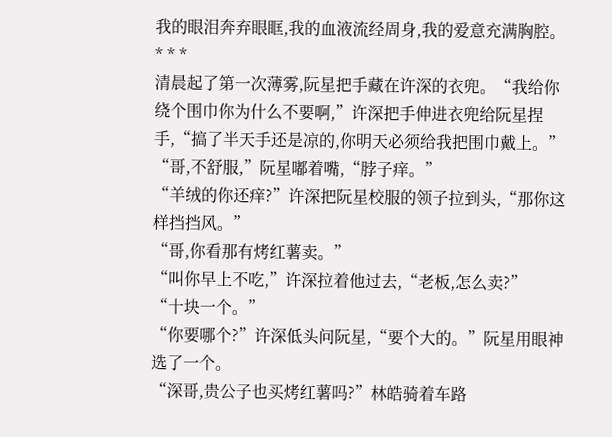我的眼泪奔弃眼眶,我的血液流经周身,我的爱意充满胸腔。
* * *
清晨起了第一次薄雾,阮星把手藏在许深的衣兜。“我给你绕个围巾你为什么不要啊,”许深把手伸进衣兜给阮星捏手,“搞了半天手还是凉的,你明天必须给我把围巾戴上。”
“哥,不舒服,”阮星嘟着嘴,“脖子痒。”
“羊绒的你还痒?”许深把阮星校服的领子拉到头,“那你这样挡挡风。”
“哥,你看那有烤红薯卖。”
“叫你早上不吃,”许深拉着他过去,“老板,怎么卖?”
“十块一个。”
“你要哪个?”许深低头问阮星,“要个大的。”阮星用眼神选了一个。
“深哥,贵公子也买烤红薯吗?”林皓骑着车路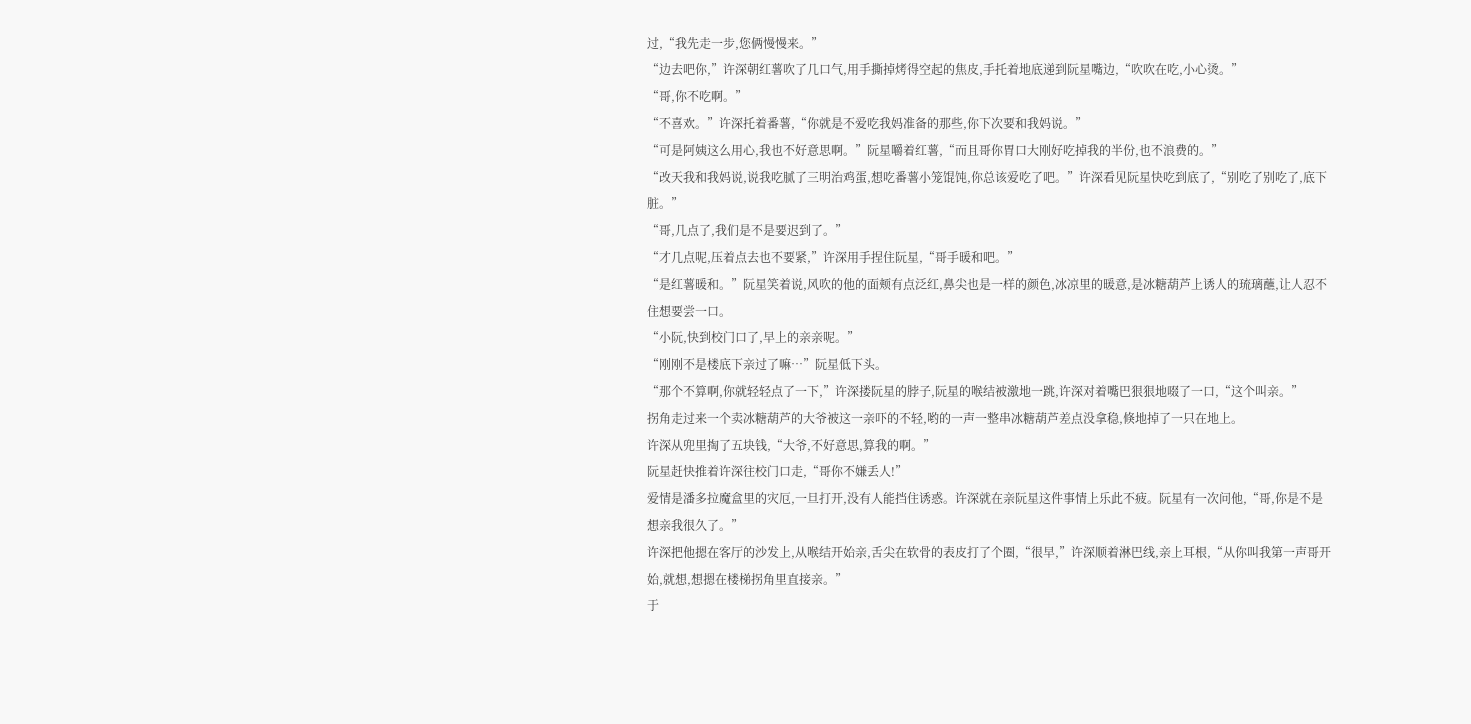过,“我先走一步,您俩慢慢来。”
“边去吧你,”许深朝红薯吹了几口气,用手撕掉烤得空起的焦皮,手托着地底递到阮星嘴边,“吹吹在吃,小心烫。”
“哥,你不吃啊。”
“不喜欢。”许深托着番薯,“你就是不爱吃我妈准备的那些,你下次要和我妈说。”
“可是阿姨这么用心,我也不好意思啊。”阮星嚼着红薯,“而且哥你胃口大刚好吃掉我的半份,也不浪费的。”
“改天我和我妈说,说我吃腻了三明治鸡蛋,想吃番薯小笼馄饨,你总该爱吃了吧。”许深看见阮星快吃到底了,“别吃了别吃了,底下脏。”
“哥,几点了,我们是不是要迟到了。”
“才几点呢,压着点去也不要紧,”许深用手捏住阮星,“哥手暖和吧。”
“是红薯暖和。”阮星笑着说,风吹的他的面颊有点泛红,鼻尖也是一样的颜色,冰凉里的暖意,是冰糖葫芦上诱人的琉璃蘸,让人忍不住想要尝一口。
“小阮,快到校门口了,早上的亲亲呢。”
“刚刚不是楼底下亲过了嘛…”阮星低下头。
“那个不算啊,你就轻轻点了一下,”许深搂阮星的脖子,阮星的喉结被激地一跳,许深对着嘴巴狠狠地啜了一口,“这个叫亲。”
拐角走过来一个卖冰糖葫芦的大爷被这一亲吓的不轻,哟的一声一整串冰糖葫芦差点没拿稳,倏地掉了一只在地上。
许深从兜里掏了五块钱,“大爷,不好意思,算我的啊。”
阮星赶快推着许深往校门口走,“哥你不嫌丢人!”
爱情是潘多拉魔盒里的灾厄,一旦打开,没有人能挡住诱惑。许深就在亲阮星这件事情上乐此不疲。阮星有一次问他,“哥,你是不是想亲我很久了。”
许深把他摁在客厅的沙发上,从喉结开始亲,舌尖在软骨的表皮打了个圈,“很早,”许深顺着淋巴线,亲上耳根,“从你叫我第一声哥开始,就想,想摁在楼梯拐角里直接亲。”
于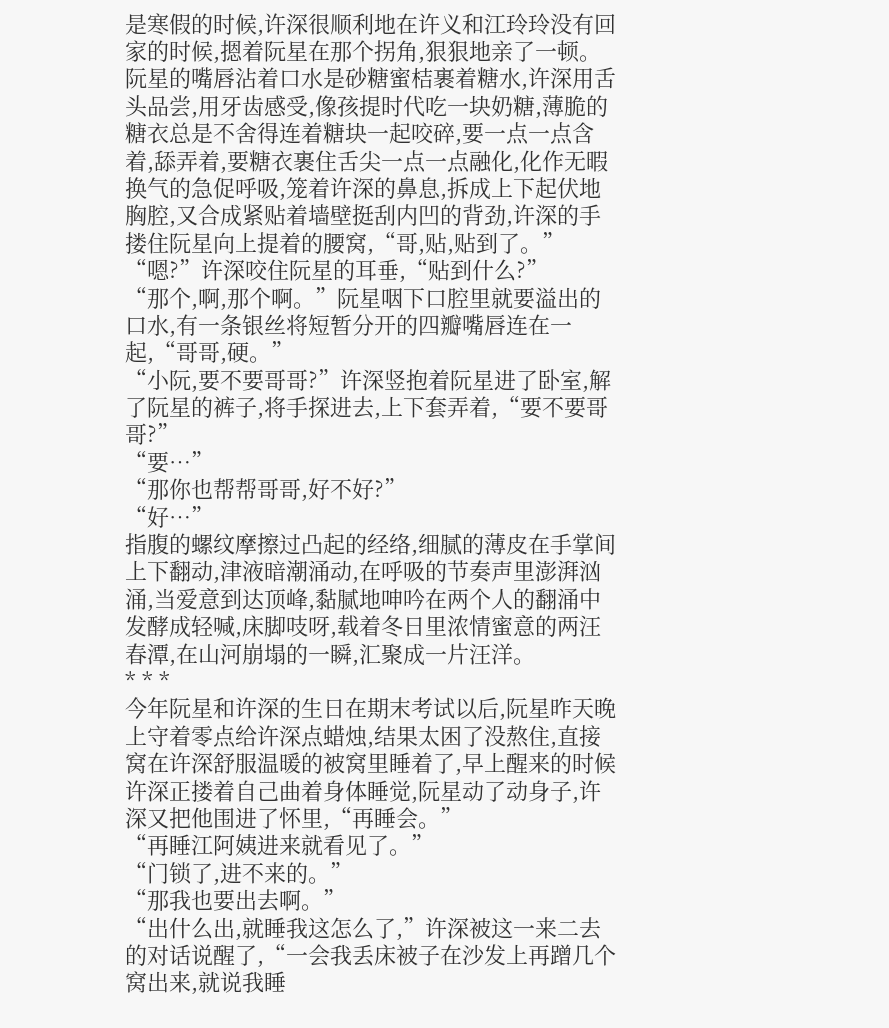是寒假的时候,许深很顺利地在许义和江玲玲没有回家的时候,摁着阮星在那个拐角,狠狠地亲了一顿。阮星的嘴唇沾着口水是砂糖蜜桔裹着糖水,许深用舌头品尝,用牙齿感受,像孩提时代吃一块奶糖,薄脆的糖衣总是不舍得连着糖块一起咬碎,要一点一点含着,舔弄着,要糖衣裹住舌尖一点一点融化,化作无暇换气的急促呼吸,笼着许深的鼻息,拆成上下起伏地胸腔,又合成紧贴着墙壁挺刮内凹的背劲,许深的手搂住阮星向上提着的腰窝,“哥,贴,贴到了。”
“嗯?”许深咬住阮星的耳垂,“贴到什么?”
“那个,啊,那个啊。”阮星咽下口腔里就要溢出的口水,有一条银丝将短暂分开的四瓣嘴唇连在一起,“哥哥,硬。”
“小阮,要不要哥哥?”许深竖抱着阮星进了卧室,解了阮星的裤子,将手探进去,上下套弄着,“要不要哥哥?”
“要…”
“那你也帮帮哥哥,好不好?”
“好…”
指腹的螺纹摩擦过凸起的经络,细腻的薄皮在手掌间上下翻动,津液暗潮涌动,在呼吸的节奏声里澎湃汹涌,当爱意到达顶峰,黏腻地呻吟在两个人的翻涌中发酵成轻喊,床脚吱呀,载着冬日里浓情蜜意的两汪春潭,在山河崩塌的一瞬,汇聚成一片汪洋。
* * *
今年阮星和许深的生日在期末考试以后,阮星昨天晚上守着零点给许深点蜡烛,结果太困了没熬住,直接窝在许深舒服温暖的被窝里睡着了,早上醒来的时候许深正搂着自己曲着身体睡觉,阮星动了动身子,许深又把他围进了怀里,“再睡会。”
“再睡江阿姨进来就看见了。”
“门锁了,进不来的。”
“那我也要出去啊。”
“出什么出,就睡我这怎么了,”许深被这一来二去的对话说醒了,“一会我丢床被子在沙发上再蹭几个窝出来,就说我睡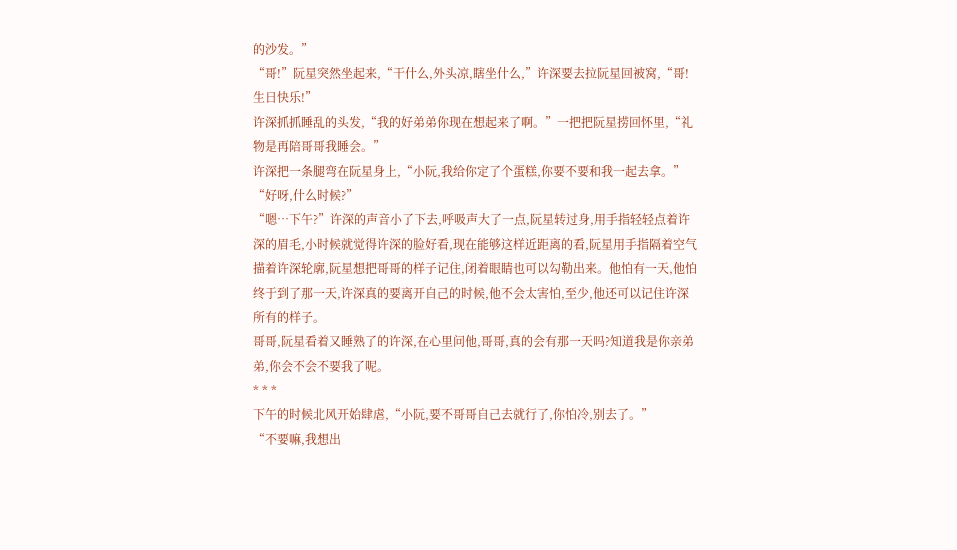的沙发。”
“哥!”阮星突然坐起来,“干什么,外头凉,瞎坐什么,”许深要去拉阮星回被窝,“哥!生日快乐!”
许深抓抓睡乱的头发,“我的好弟弟你现在想起来了啊。”一把把阮星捞回怀里,“礼物是再陪哥哥我睡会。”
许深把一条腿弯在阮星身上,“小阮,我给你定了个蛋糕,你要不要和我一起去拿。”
“好呀,什么时候?”
“嗯…下午?”许深的声音小了下去,呼吸声大了一点,阮星转过身,用手指轻轻点着许深的眉毛,小时候就觉得许深的脸好看,现在能够这样近距离的看,阮星用手指隔着空气描着许深轮廓,阮星想把哥哥的样子记住,闭着眼睛也可以勾勒出来。他怕有一天,他怕终于到了那一天,许深真的要离开自己的时候,他不会太害怕,至少,他还可以记住许深所有的样子。
哥哥,阮星看着又睡熟了的许深,在心里问他,哥哥,真的会有那一天吗?知道我是你亲弟弟,你会不会不要我了呢。
* * *
下午的时候北风开始肆虐,“小阮,要不哥哥自己去就行了,你怕冷,别去了。”
“不要嘛,我想出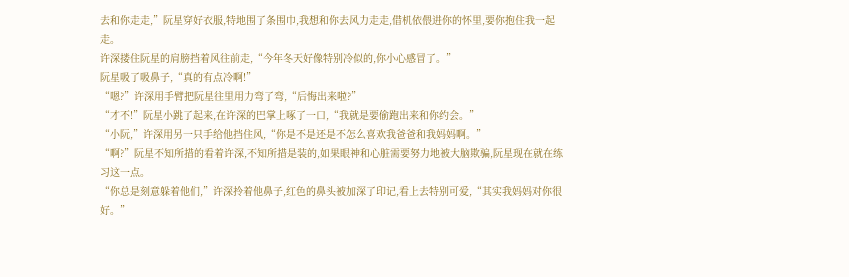去和你走走,”阮星穿好衣服,特地围了条围巾,我想和你去风力走走,借机依偎进你的怀里,要你抱住我一起走。
许深搂住阮星的肩膀挡着风往前走,“今年冬天好像特别冷似的,你小心感冒了。”
阮星吸了吸鼻子,“真的有点冷啊!”
“嗯?”许深用手臂把阮星往里用力弯了弯,“后悔出来啦?”
“才不!”阮星小跳了起来,在许深的巴掌上啄了一口,“我就是要偷跑出来和你约会。”
“小阮,”许深用另一只手给他挡住风,“你是不是还是不怎么喜欢我爸爸和我妈妈啊。”
“啊?”阮星不知所措的看着许深,不知所措是装的,如果眼神和心脏需要努力地被大脑欺骗,阮星现在就在练习这一点。
“你总是刻意躲着他们,”许深拎着他鼻子,红色的鼻头被加深了印记,看上去特别可爱,“其实我妈妈对你很好。”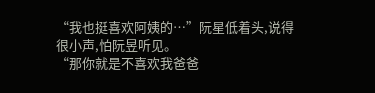“我也挺喜欢阿姨的…”阮星低着头,说得很小声,怕阮昱听见。
“那你就是不喜欢我爸爸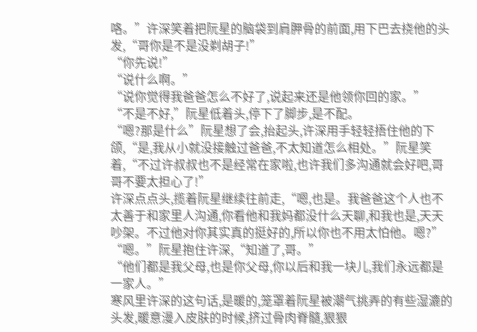咯。”许深笑着把阮星的脑袋到肩胛骨的前面,用下巴去挠他的头发,“哥你是不是没剃胡子!”
“你先说!”
“说什么啊。”
“说你觉得我爸爸怎么不好了,说起来还是他领你回的家。”
“不是不好,”阮星低着头,停下了脚步,是不配。
“嗯?那是什么”阮星想了会,抬起头,许深用手轻轻捂住他的下颌,“是,我从小就没接触过爸爸,不太知道怎么相处。”阮星笑着,“不过许叔叔也不是经常在家啦,也许我们多沟通就会好吧,哥哥不要太担心了!”
许深点点头,揽着阮星继续往前走,“嗯,也是。我爸爸这个人也不太善于和家里人沟通,你看他和我妈都没什么天聊,和我也是,天天吵架。不过他对你其实真的挺好的,所以你也不用太怕他。嗯?”
“嗯。”阮星抱住许深,“知道了,哥。”
“他们都是我父母,也是你父母,你以后和我一块儿,我们永远都是一家人。”
寒风里许深的这句话,是暖的,笼罩着阮星被潮气挑弄的有些湿漉的头发,暖意漫入皮肤的时候,挤过骨肉脊髓,狠狠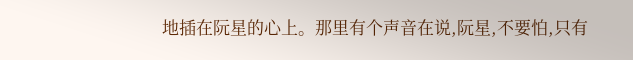地插在阮星的心上。那里有个声音在说,阮星,不要怕,只有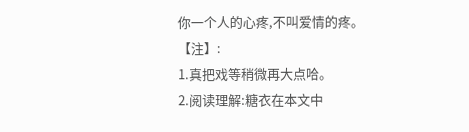你一个人的心疼,不叫爱情的疼。
【注】:
1.真把戏等稍微再大点哈。
2.阅读理解:糖衣在本文中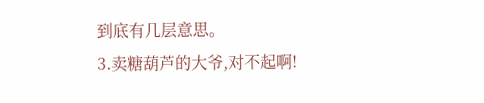到底有几层意思。
3.卖糖葫芦的大爷,对不起啊!